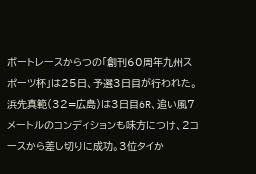ボートレースからつの「創刊60周年九州スポーツ杯」は25日、予選3日目が行われた。
浜先真範(32=広島)は3日目6R、追い風7メートルのコンディションも味方につけ、2コースから差し切りに成功。3位タイか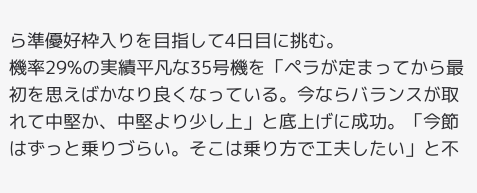ら準優好枠入りを目指して4日目に挑む。
機率29%の実績平凡な35号機を「ペラが定まってから最初を思えばかなり良くなっている。今ならバランスが取れて中堅か、中堅より少し上」と底上げに成功。「今節はずっと乗りづらい。そこは乗り方で工夫したい」と不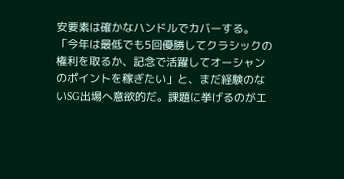安要素は確かなハンドルでカバーする。
「今年は最低でも5回優勝してクラシックの権利を取るか、記念で活躍してオーシャンのポイントを稼ぎたい」と、まだ経験のないSG出場へ意欲的だ。課題に挙げるのがエ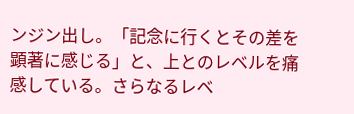ンジン出し。「記念に行くとその差を顕著に感じる」と、上とのレベルを痛感している。さらなるレベ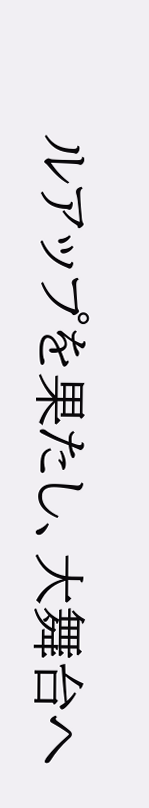ルアップを果たし、大舞台へ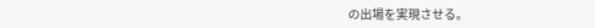の出場を実現させる。